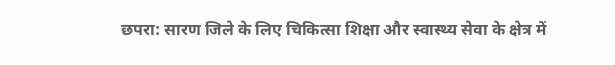छपरा: सारण जिले के लिए चिकित्सा शिक्षा और स्वास्थ्य सेवा के क्षेत्र में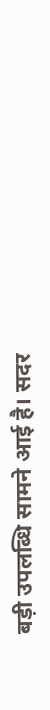बड़ी उपलब्धि सामने आई है। सदर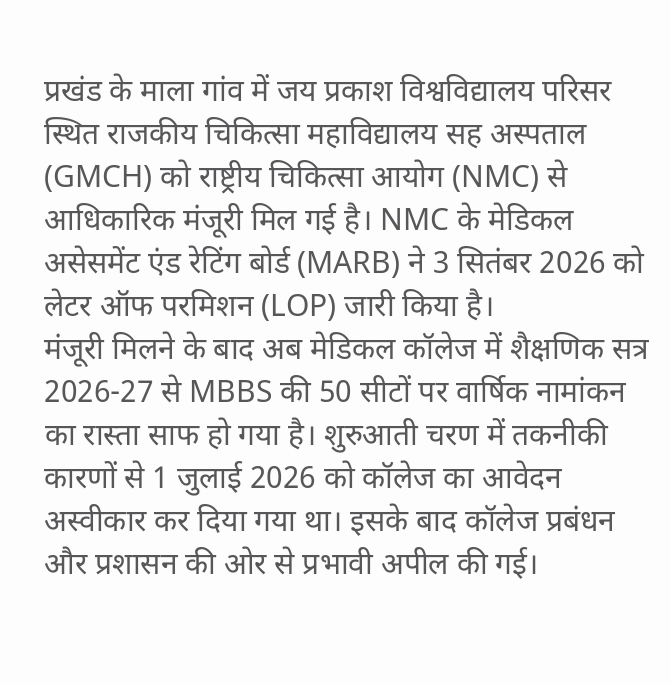प्रखंड के माला गांव में जय प्रकाश विश्वविद्यालय परिसर स्थित राजकीय चिकित्सा महाविद्यालय सह अस्पताल (GMCH) को राष्ट्रीय चिकित्सा आयोग (NMC) से आधिकारिक मंजूरी मिल गई है। NMC के मेडिकल असेसमेंट एंड रेटिंग बोर्ड (MARB) ने 3 सितंबर 2026 को लेटर ऑफ परमिशन (LOP) जारी किया है।
मंजूरी मिलने के बाद अब मेडिकल कॉलेज में शैक्षणिक सत्र 2026-27 से MBBS की 50 सीटों पर वार्षिक नामांकन का रास्ता साफ हो गया है। शुरुआती चरण में तकनीकी कारणों से 1 जुलाई 2026 को कॉलेज का आवेदन अस्वीकार कर दिया गया था। इसके बाद कॉलेज प्रबंधन और प्रशासन की ओर से प्रभावी अपील की गई।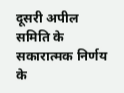दूसरी अपील समिति के सकारात्मक निर्णय के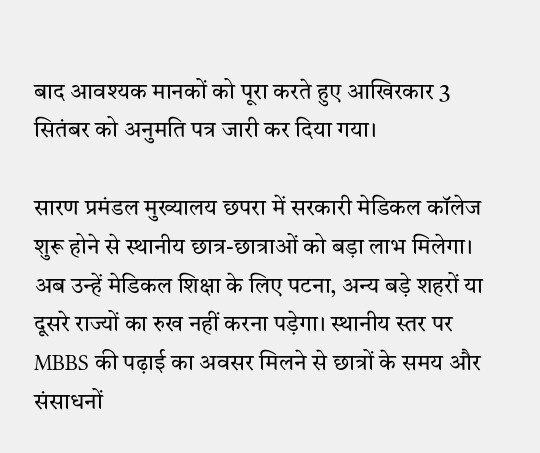बाद आवश्यक मानकों को पूरा करते हुए आखिरकार 3 सितंबर को अनुमति पत्र जारी कर दिया गया।

सारण प्रमंडल मुख्यालय छपरा में सरकारी मेडिकल कॉलेज शुरू होने से स्थानीय छात्र-छात्राओं को बड़ा लाभ मिलेगा। अब उन्हें मेडिकल शिक्षा के लिए पटना, अन्य बड़े शहरों या दूसरे राज्यों का रुख नहीं करना पड़ेगा। स्थानीय स्तर पर MBBS की पढ़ाई का अवसर मिलने से छात्रों के समय और संसाधनों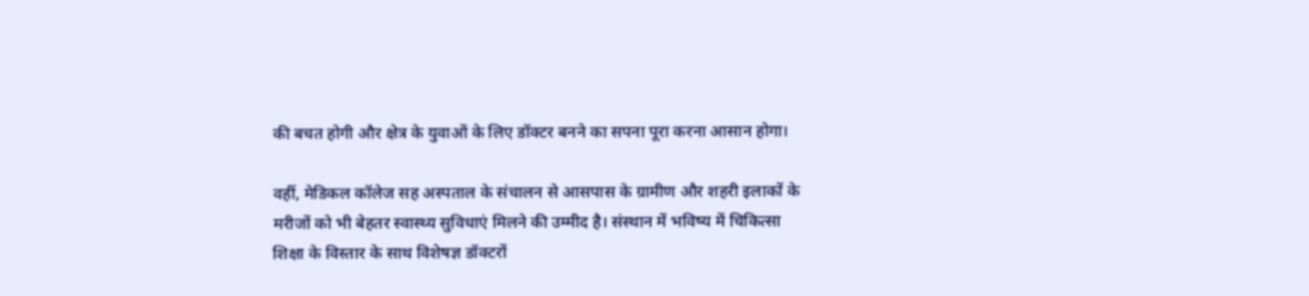की बचत होगी और क्षेत्र के युवाओं के लिए डॉक्टर बनने का सपना पूरा करना आसान होगा।

वहीं, मेडिकल कॉलेज सह अस्पताल के संचालन से आसपास के ग्रामीण और शहरी इलाकों के मरीजों को भी बेहतर स्वास्थ्य सुविधाएं मिलने की उम्मीद है। संस्थान में भविष्य में चिकित्सा शिक्षा के विस्तार के साथ विशेषज्ञ डॉक्टरों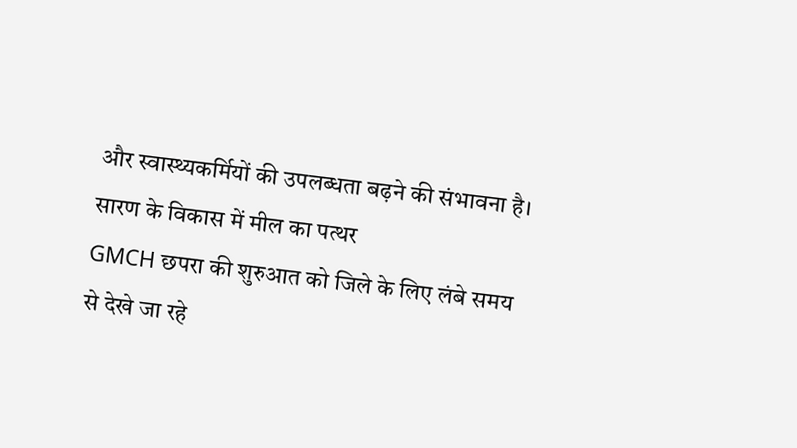और स्वास्थ्यकर्मियों की उपलब्धता बढ़ने की संभावना है।
सारण के विकास में मील का पत्थर
GMCH छपरा की शुरुआत को जिले के लिए लंबे समय से देखे जा रहे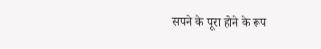सपने के पूरा होने के रूप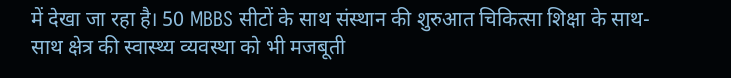में देखा जा रहा है। 50 MBBS सीटों के साथ संस्थान की शुरुआत चिकित्सा शिक्षा के साथ-साथ क्षेत्र की स्वास्थ्य व्यवस्था को भी मजबूती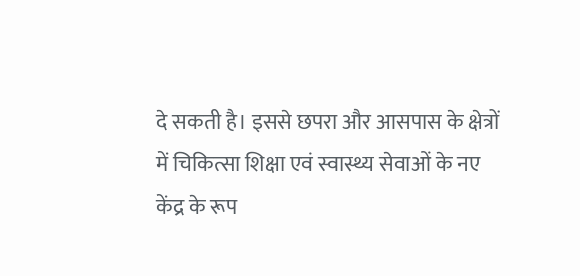दे सकती है। इससे छपरा और आसपास के क्षेत्रों में चिकित्सा शिक्षा एवं स्वास्थ्य सेवाओं के नए केंद्र के रूप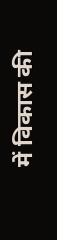में विकास की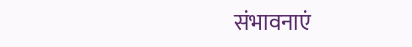संभावनाएं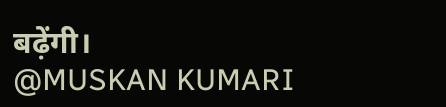बढ़ेंगी।
@MUSKAN KUMARI